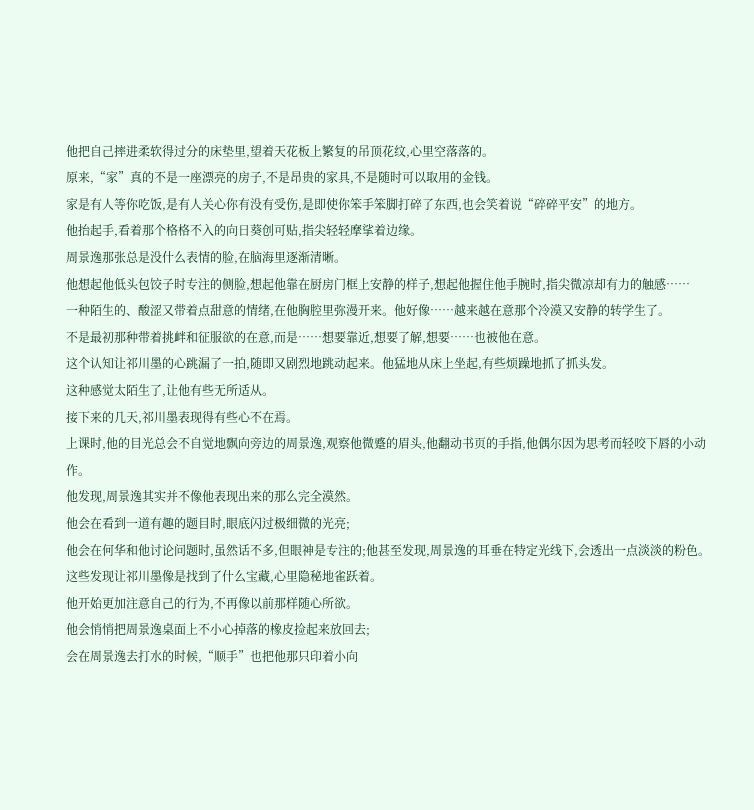他把自己摔进柔软得过分的床垫里,望着天花板上繁复的吊顶花纹,心里空落落的。
原来,“家”真的不是一座漂亮的房子,不是昂贵的家具,不是随时可以取用的金钱。
家是有人等你吃饭,是有人关心你有没有受伤,是即使你笨手笨脚打碎了东西,也会笑着说“碎碎平安”的地方。
他抬起手,看着那个格格不入的向日葵创可贴,指尖轻轻摩挲着边缘。
周景逸那张总是没什么表情的脸,在脑海里逐渐清晰。
他想起他低头包饺子时专注的侧脸,想起他靠在厨房门框上安静的样子,想起他握住他手腕时,指尖微凉却有力的触感……
一种陌生的、酸涩又带着点甜意的情绪,在他胸腔里弥漫开来。他好像……越来越在意那个冷漠又安静的转学生了。
不是最初那种带着挑衅和征服欲的在意,而是……想要靠近,想要了解,想要……也被他在意。
这个认知让祁川墨的心跳漏了一拍,随即又剧烈地跳动起来。他猛地从床上坐起,有些烦躁地抓了抓头发。
这种感觉太陌生了,让他有些无所适从。
接下来的几天,祁川墨表现得有些心不在焉。
上课时,他的目光总会不自觉地飘向旁边的周景逸,观察他微蹙的眉头,他翻动书页的手指,他偶尔因为思考而轻咬下唇的小动作。
他发现,周景逸其实并不像他表现出来的那么完全漠然。
他会在看到一道有趣的题目时,眼底闪过极细微的光亮;
他会在何华和他讨论问题时,虽然话不多,但眼神是专注的;他甚至发现,周景逸的耳垂在特定光线下,会透出一点淡淡的粉色。
这些发现让祁川墨像是找到了什么宝藏,心里隐秘地雀跃着。
他开始更加注意自己的行为,不再像以前那样随心所欲。
他会悄悄把周景逸桌面上不小心掉落的橡皮捡起来放回去;
会在周景逸去打水的时候,“顺手”也把他那只印着小向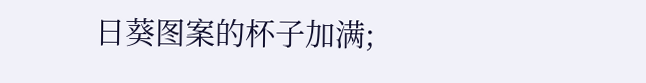日葵图案的杯子加满;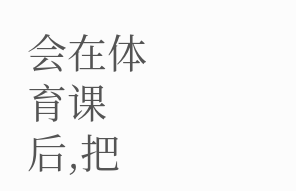会在体育课后,把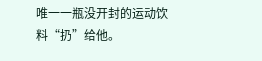唯一一瓶没开封的运动饮料“扔”给他。